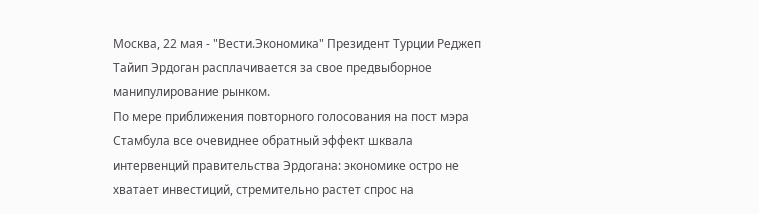Москва, 22 мая - "Вести.Экономика" Президент Турции Реджеп Тайип Эрдоган расплачивается за свое предвыборное манипулирование рынком.
По мере приближения повторного голосования на пост мэра Стамбула все очевиднее обратный эффект шквала интервенций правительства Эрдогана: экономике остро не хватает инвестиций, стремительно растет спрос на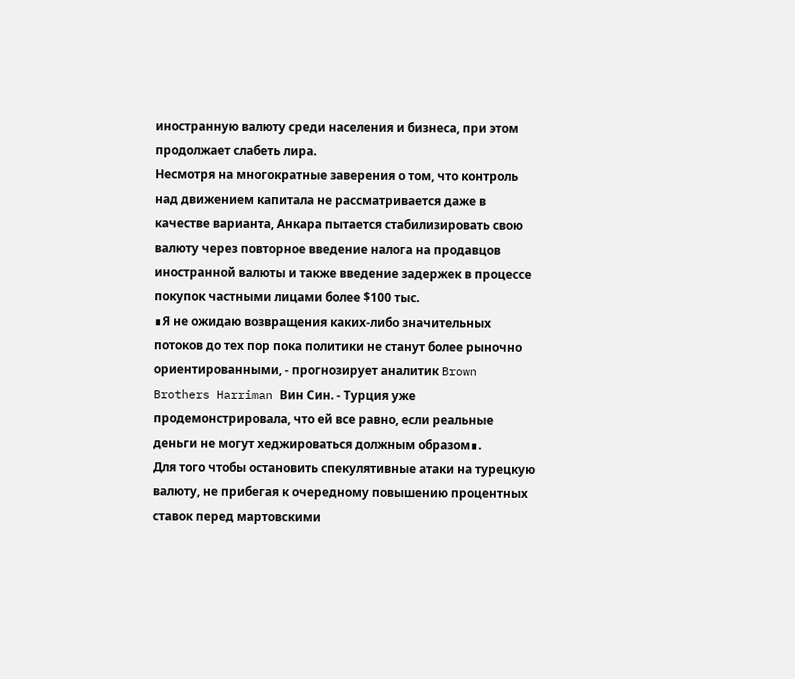иностранную валюту среди населения и бизнеса, при этом продолжает слабеть лира.
Несмотря на многократные заверения о том, что контроль над движением капитала не рассматривается даже в качестве варианта, Анкара пытается стабилизировать свою валюту через повторное введение налога на продавцов иностранной валюты и также введение задержек в процессе покупок частными лицами более $100 тыс.
∎Я не ожидаю возвращения каких-либо значительных потоков до тех пор пока политики не станут более рыночно ориентированными, - прогнозирует аналитик Brown Brothers Harriman Вин Син. - Турция уже продемонстрировала, что ей все равно, если реальные деньги не могут хеджироваться должным образом∎.
Для того чтобы остановить спекулятивные атаки на турецкую валюту, не прибегая к очередному повышению процентных ставок перед мартовскими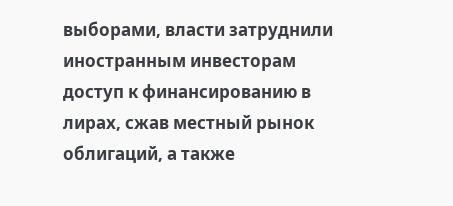выборами, власти затруднили иностранным инвесторам доступ к финансированию в лирах, сжав местный рынок облигаций, а также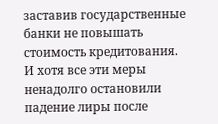заставив государственные банки не повышать стоимость кредитования.
И хотя все эти меры ненадолго остановили падение лиры после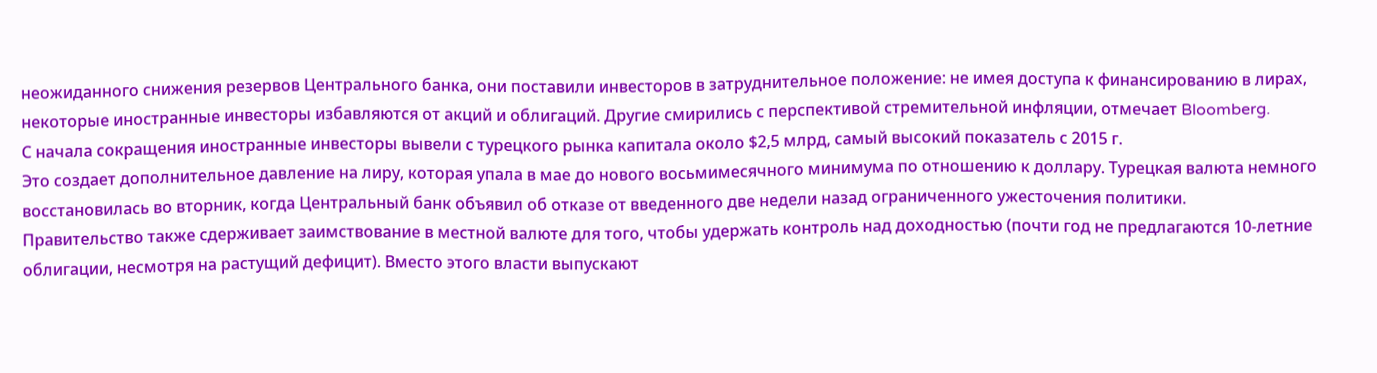неожиданного снижения резервов Центрального банка, они поставили инвесторов в затруднительное положение: не имея доступа к финансированию в лирах, некоторые иностранные инвесторы избавляются от акций и облигаций. Другие смирились с перспективой стремительной инфляции, отмечает Bloomberg.
С начала сокращения иностранные инвесторы вывели с турецкого рынка капитала около $2,5 млрд, самый высокий показатель с 2015 г.
Это создает дополнительное давление на лиру, которая упала в мае до нового восьмимесячного минимума по отношению к доллару. Турецкая валюта немного восстановилась во вторник, когда Центральный банк объявил об отказе от введенного две недели назад ограниченного ужесточения политики.
Правительство также сдерживает заимствование в местной валюте для того, чтобы удержать контроль над доходностью (почти год не предлагаются 10-летние облигации, несмотря на растущий дефицит). Вместо этого власти выпускают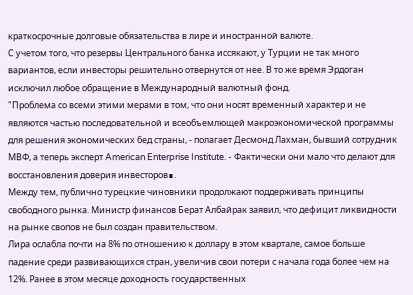краткосрочные долговые обязательства в лире и иностранной валюте.
С учетом того, что резервы Центрального банка иссякают, у Турции не так много вариантов, если инвесторы решительно отвернутся от нее. В то же время Эрдоган исключил любое обращение в Международный валютный фонд.
"Проблема со всеми этими мерами в том, что они носят временный характер и не являются частью последовательной и всеобъемлющей макроэкономической программы для решения экономических бед страны, - полагает Десмонд Лахман, бывший сотрудник МВФ, а теперь эксперт American Enterprise Institute. - Фактически они мало что делают для восстановления доверия инвесторов∎.
Между тем, публично турецкие чиновники продолжают поддерживать принципы свободного рынка. Министр финансов Берат Албайрак заявил, что дефицит ликвидности на рынке свопов не был создан правительством.
Лира ослабла почти на 8% по отношению к доллару в этом квартале, самое больше падение среди развивающихся стран, увеличив свои потери с начала года более чем на 12%. Ранее в этом месяце доходность государственных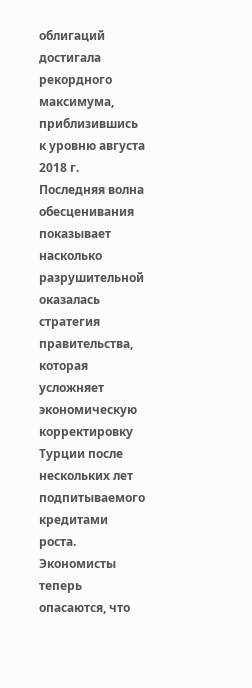облигаций достигала рекордного максимума, приблизившись к уровню августа 2018 г.
Последняя волна обесценивания показывает насколько разрушительной оказалась стратегия правительства, которая усложняет экономическую корректировку Турции после нескольких лет подпитываемого кредитами роста. Экономисты теперь опасаются, что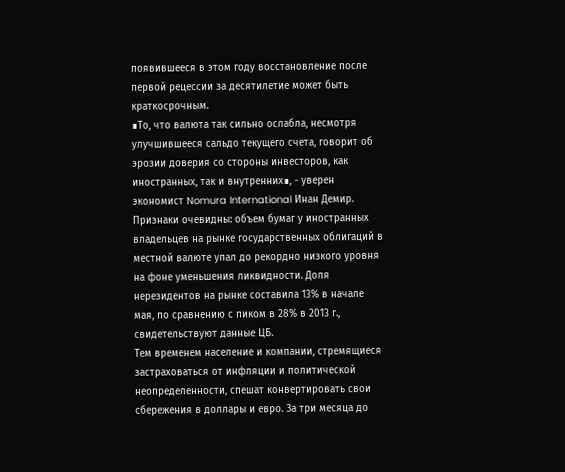появившееся в этом году восстановление после первой рецессии за десятилетие может быть краткосрочным.
∎То, что валюта так сильно ослабла, несмотря улучшившееся сальдо текущего счета, говорит об эрозии доверия со стороны инвесторов, как иностранных, так и внутренних∎, - уверен экономист Nomura International Инан Демир.
Признаки очевидны: объем бумаг у иностранных владельцев на рынке государственных облигаций в местной валюте упал до рекордно низкого уровня на фоне уменьшения ликвидности. Доля нерезидентов на рынке составила 13% в начале мая, по сравнению с пиком в 28% в 2013 г., свидетельствуют данные ЦБ.
Тем временем население и компании, стремящиеся застраховаться от инфляции и политической неопределенности, спешат конвертировать свои сбережения в доллары и евро. За три месяца до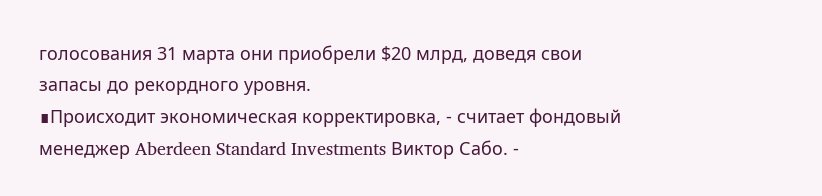голосования 31 марта они приобрели $20 млрд, доведя свои запасы до рекордного уровня.
∎Происходит экономическая корректировка, - считает фондовый менеджер Aberdeen Standard Investments Виктор Сабо. -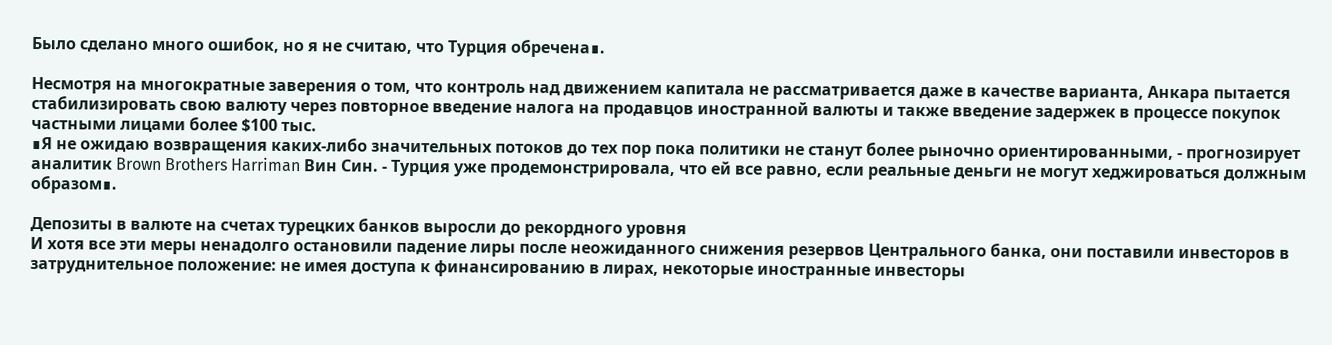Было сделано много ошибок, но я не считаю, что Турция обречена∎.

Несмотря на многократные заверения о том, что контроль над движением капитала не рассматривается даже в качестве варианта, Анкара пытается стабилизировать свою валюту через повторное введение налога на продавцов иностранной валюты и также введение задержек в процессе покупок частными лицами более $100 тыс.
∎Я не ожидаю возвращения каких-либо значительных потоков до тех пор пока политики не станут более рыночно ориентированными, - прогнозирует аналитик Brown Brothers Harriman Вин Син. - Турция уже продемонстрировала, что ей все равно, если реальные деньги не могут хеджироваться должным образом∎.

Депозиты в валюте на счетах турецких банков выросли до рекордного уровня
И хотя все эти меры ненадолго остановили падение лиры после неожиданного снижения резервов Центрального банка, они поставили инвесторов в затруднительное положение: не имея доступа к финансированию в лирах, некоторые иностранные инвесторы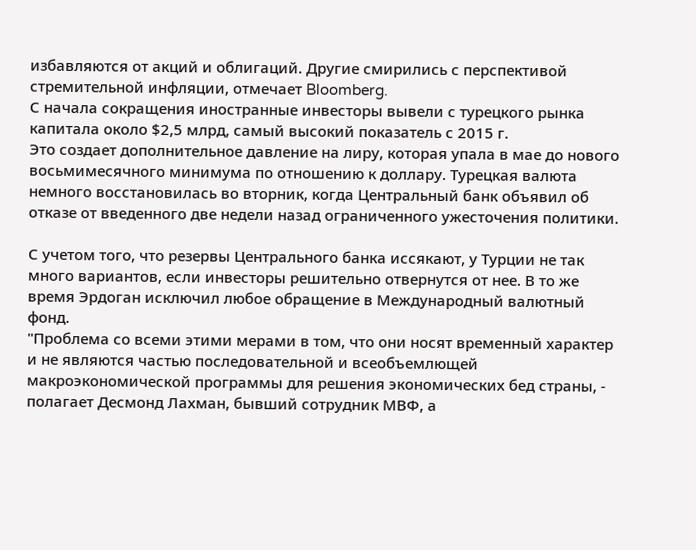избавляются от акций и облигаций. Другие смирились с перспективой стремительной инфляции, отмечает Bloomberg.
С начала сокращения иностранные инвесторы вывели с турецкого рынка капитала около $2,5 млрд, самый высокий показатель с 2015 г.
Это создает дополнительное давление на лиру, которая упала в мае до нового восьмимесячного минимума по отношению к доллару. Турецкая валюта немного восстановилась во вторник, когда Центральный банк объявил об отказе от введенного две недели назад ограниченного ужесточения политики.

С учетом того, что резервы Центрального банка иссякают, у Турции не так много вариантов, если инвесторы решительно отвернутся от нее. В то же время Эрдоган исключил любое обращение в Международный валютный фонд.
"Проблема со всеми этими мерами в том, что они носят временный характер и не являются частью последовательной и всеобъемлющей макроэкономической программы для решения экономических бед страны, - полагает Десмонд Лахман, бывший сотрудник МВФ, а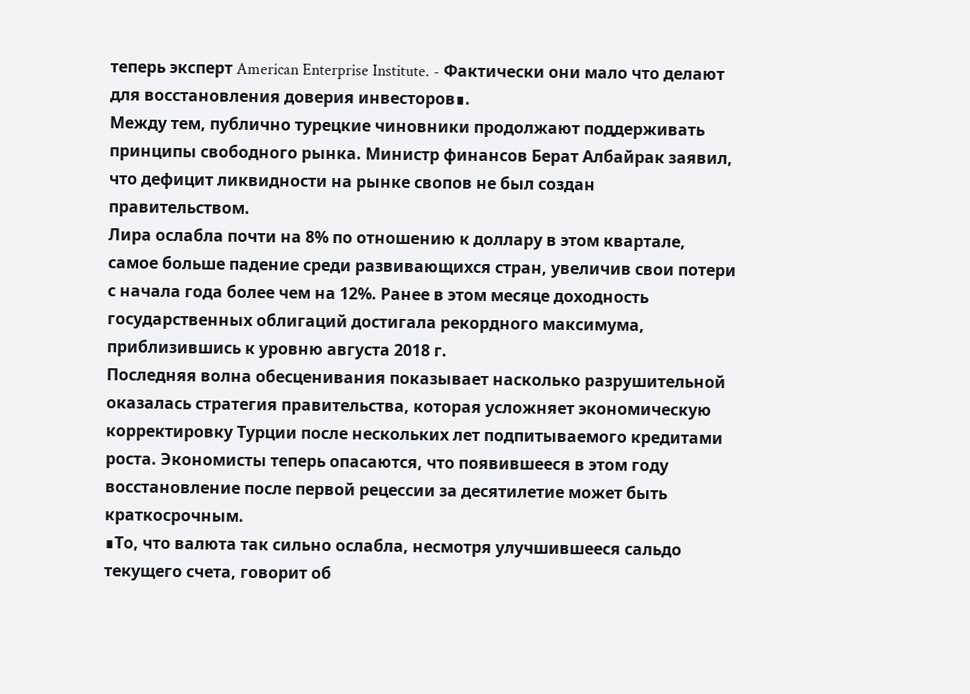теперь эксперт American Enterprise Institute. - Фактически они мало что делают для восстановления доверия инвесторов∎.
Между тем, публично турецкие чиновники продолжают поддерживать принципы свободного рынка. Министр финансов Берат Албайрак заявил, что дефицит ликвидности на рынке свопов не был создан правительством.
Лира ослабла почти на 8% по отношению к доллару в этом квартале, самое больше падение среди развивающихся стран, увеличив свои потери с начала года более чем на 12%. Ранее в этом месяце доходность государственных облигаций достигала рекордного максимума, приблизившись к уровню августа 2018 г.
Последняя волна обесценивания показывает насколько разрушительной оказалась стратегия правительства, которая усложняет экономическую корректировку Турции после нескольких лет подпитываемого кредитами роста. Экономисты теперь опасаются, что появившееся в этом году восстановление после первой рецессии за десятилетие может быть краткосрочным.
∎То, что валюта так сильно ослабла, несмотря улучшившееся сальдо текущего счета, говорит об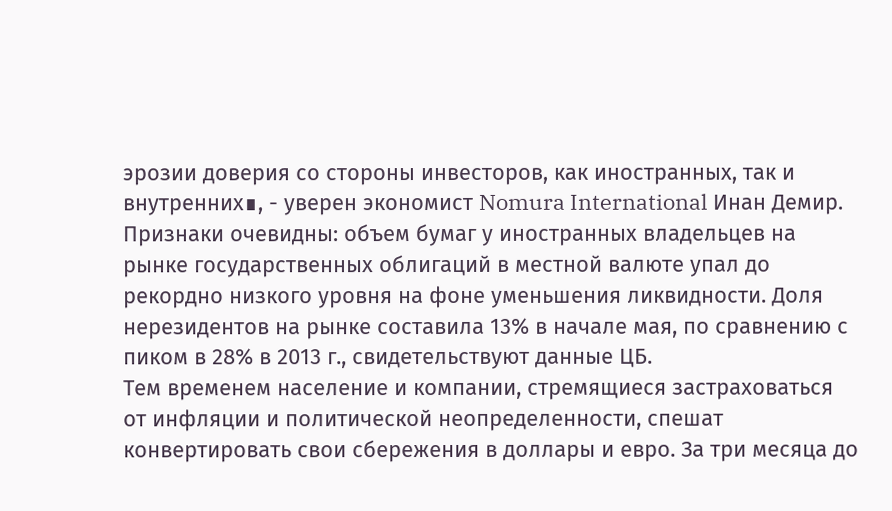эрозии доверия со стороны инвесторов, как иностранных, так и внутренних∎, - уверен экономист Nomura International Инан Демир.
Признаки очевидны: объем бумаг у иностранных владельцев на рынке государственных облигаций в местной валюте упал до рекордно низкого уровня на фоне уменьшения ликвидности. Доля нерезидентов на рынке составила 13% в начале мая, по сравнению с пиком в 28% в 2013 г., свидетельствуют данные ЦБ.
Тем временем население и компании, стремящиеся застраховаться от инфляции и политической неопределенности, спешат конвертировать свои сбережения в доллары и евро. За три месяца до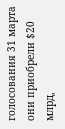голосования 31 марта они приобрели $20 млрд,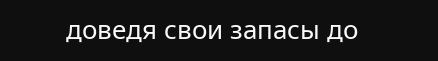доведя свои запасы до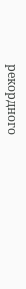рекордного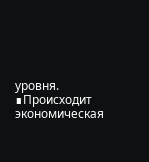уровня.
∎Происходит экономическая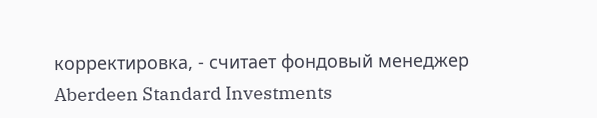корректировка, - считает фондовый менеджер Aberdeen Standard Investments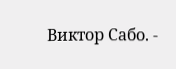Виктор Сабо. -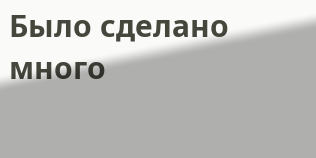Было сделано много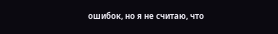ошибок, но я не считаю, что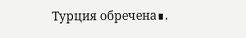Турция обречена∎.